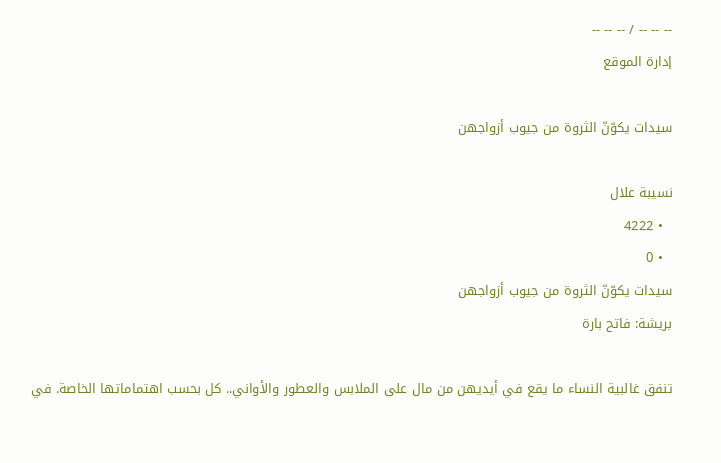-- -- -- / -- -- --
إدارة الموقع

سيدات يكوّنّ الثروة من جيوب أزواجهن

نسيبة علال
  • 4222
  • 0
سيدات يكوّنّ الثروة من جيوب أزواجهن
بريشة: فاتح بارة

تنفق غالبية النساء ما يقع في أيديهن من مال على الملابس والعطور والأواني.. كل بحسب اهتماماتها الخاصة. في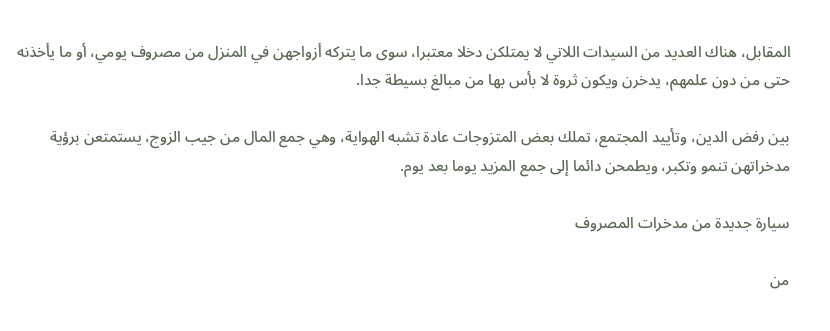المقابل، هناك العديد من السيدات اللاتي لا يمتلكن دخلا معتبرا، سوى ما يتركه أزواجهن في المنزل من مصروف يومي، أو ما يأخذنه حتى من دون علمهم، يدخرن ويكون ثروة لا بأس بها من مبالغ بسيطة جدا.

بين رفض الدين، وتأييد المجتمع، تملك بعض المتزوجات عادة تشبه الهواية، وهي جمع المال من جيب الزوج، يستمتعن برؤية مدخراتهن تنمو وتكبر، ويطمحن دائما إلى جمع المزيد يوما بعد يوم.

سيارة جديدة من مدخرات المصروف

من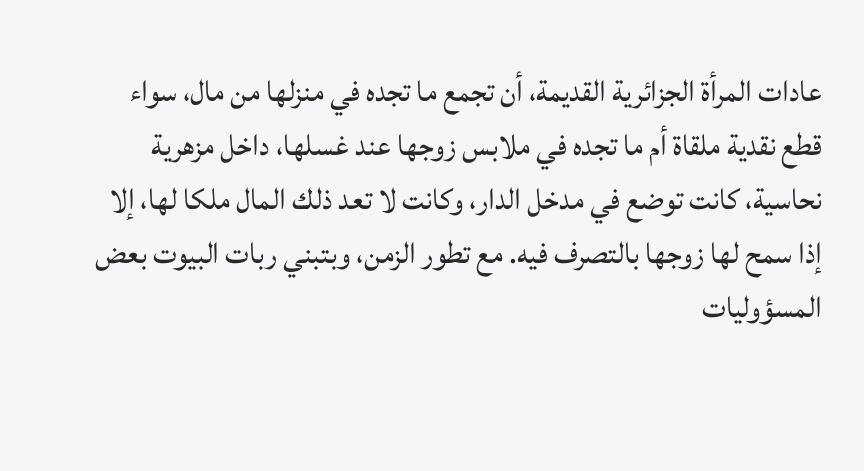عادات المرأة الجزائرية القديمة، أن تجمع ما تجده في منزلها من مال، سواء قطع نقدية ملقاة أم ما تجده في ملابس زوجها عند غسلها، داخل مزهرية نحاسية، كانت توضع في مدخل الدار، وكانت لا تعد ذلك المال ملكا لها، إلا إذا سمح لها زوجها بالتصرف فيه. مع تطور الزمن، وبتبني ربات البيوت بعض المسؤوليات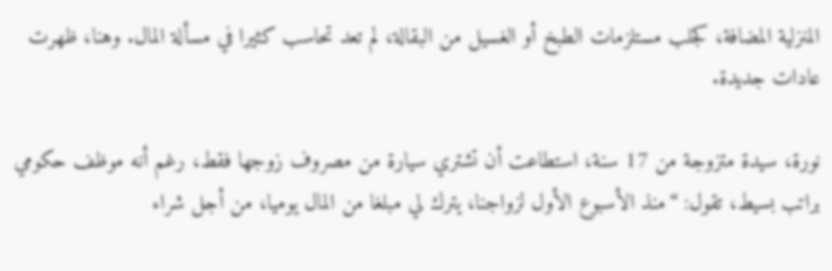المنزلية المضافة، كجلب مستلزمات الطبخ أو الغسيل من البقالة، لم تعد تحاسب كثيرا في مسألة المال. وهنا، ظهرت عادات جديدة.

نورة، سيدة متزوجة من 17 سنة، استطاعت أن تشتري سيارة من مصروف زوجها فقط، رغم أنه موظف حكومي براتب بسيط، تقول: “منذ الأسبوع الأول لزواجنا، يترك لي مبلغا من المال يوميا، من أجل شراء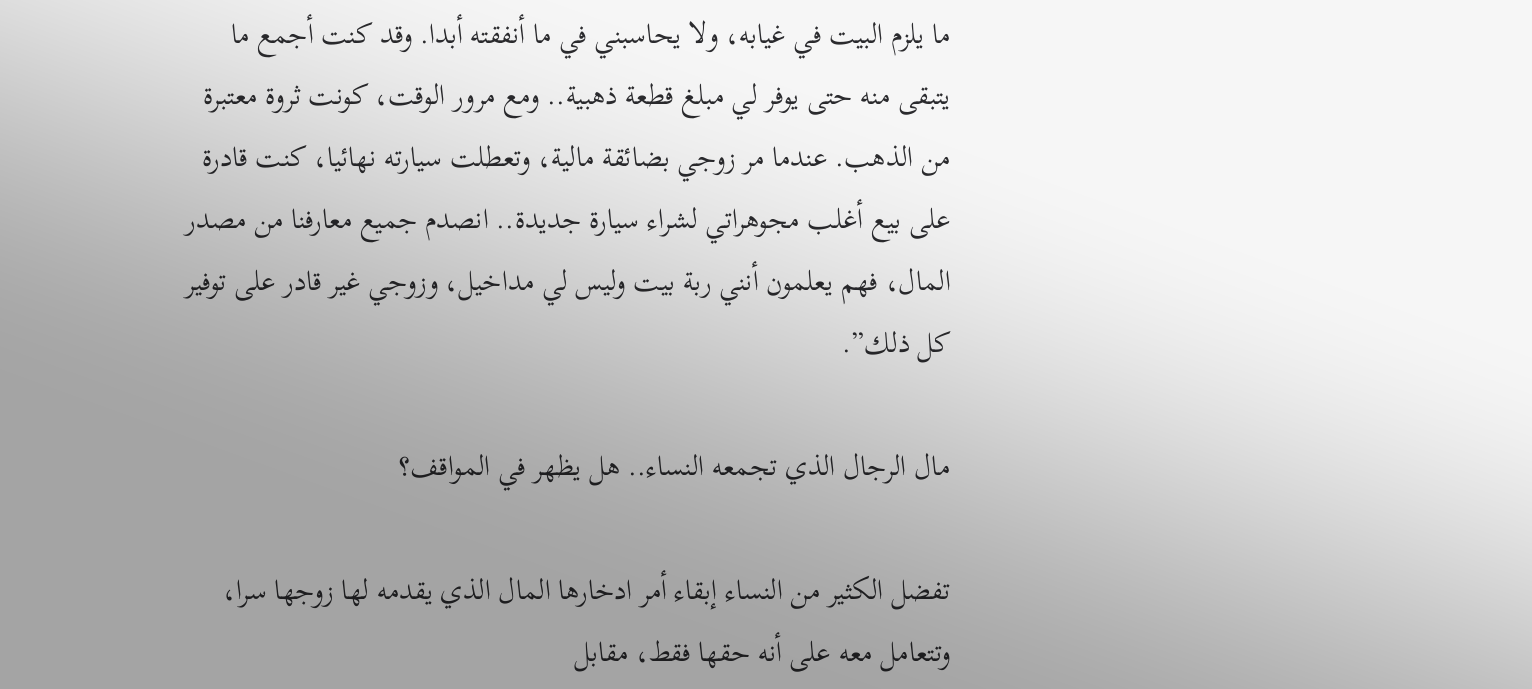ما يلزم البيت في غيابه، ولا يحاسبني في ما أنفقته أبدا. وقد كنت أجمع ما يتبقى منه حتى يوفر لي مبلغ قطعة ذهبية.. ومع مرور الوقت، كونت ثروة معتبرة من الذهب. عندما مر زوجي بضائقة مالية، وتعطلت سيارته نهائيا، كنت قادرة على بيع أغلب مجوهراتي لشراء سيارة جديدة.. انصدم جميع معارفنا من مصدر المال، فهم يعلمون أنني ربة بيت وليس لي مداخيل، وزوجي غير قادر على توفير كل ذلك”.

مال الرجال الذي تجمعه النساء.. هل يظهر في المواقف؟

تفضل الكثير من النساء إبقاء أمر ادخارها المال الذي يقدمه لها زوجها سرا، وتتعامل معه على أنه حقها فقط، مقابل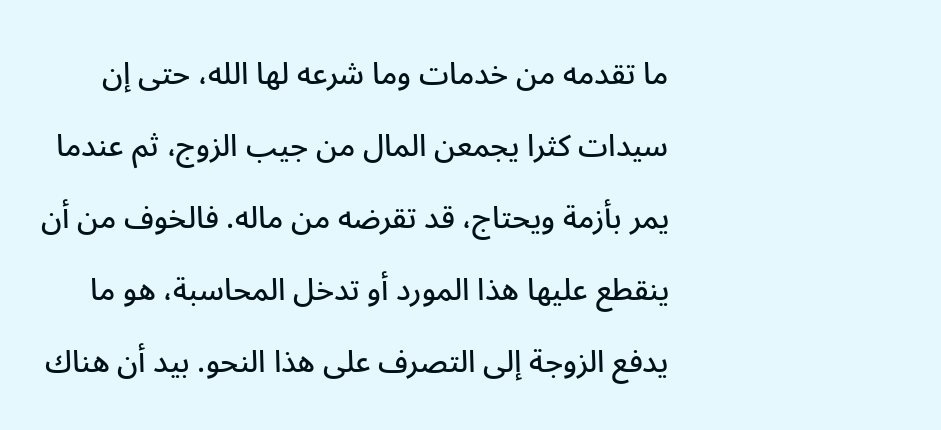ما تقدمه من خدمات وما شرعه لها الله، حتى إن سيدات كثرا يجمعن المال من جيب الزوج، ثم عندما يمر بأزمة ويحتاج، قد تقرضه من ماله. فالخوف من أن ينقطع عليها هذا المورد أو تدخل المحاسبة، هو ما يدفع الزوجة إلى التصرف على هذا النحو. بيد أن هناك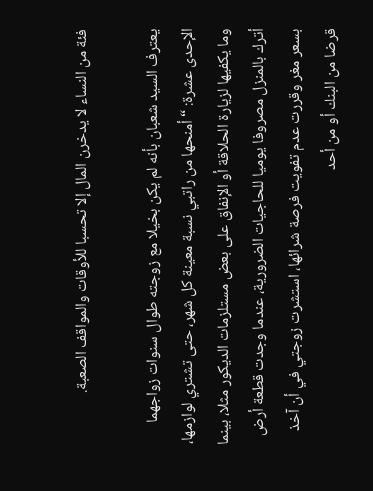فئة من النساء لا يدخرن المال إلا تحسبا للأوقات والمواقف الصعبة.

يعترف السيد شعبان بأنه لم يكن بخيلا مع زوجته طوال سنوات زواجهما الإحدى عشرة: “أمنحها من راتبي نسبة معينة كل شهر، حتى تشتري لوازمها، وما يكفيها لزيارة الحلاقة أو الإنفاق على بعض مستلزمات الديكور مثلا، بينما أترك بالمنزل مصروفا يوميا للحاجيات الضرورية، عندما وجدت قطعة أرض بسعر مغر وقررت عدم تفويت فرصة شرائها، استشرت زوجتي في أن آخذ قرضا من البنك أو من أحد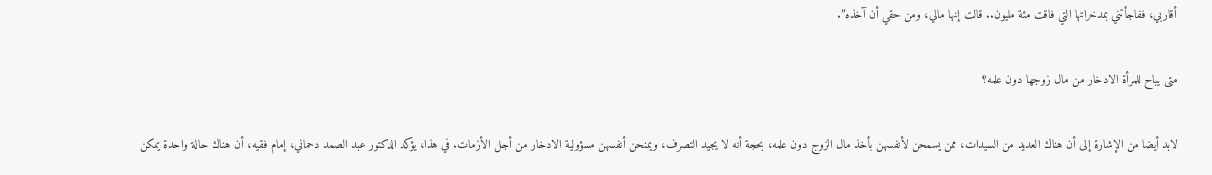أقاربي، ففاجأتني بمدخراتها التي فاقت مئة مليون.. قالت إنها مالي، ومن حقي أن آخذه”.

متى يباح للمرأة الادخار من مال زوجها دون علمه؟

لابد أيضا من الإشارة إلى أن هناك العديد من السيدات، ممن يسمحن لأنفسهن بأخذ مال الزوج دون علمه، بحجة أنه لا يجيد التصرف، ويمنحن أنفسهن مسؤولية الادخار من أجل الأزمات. في هذا، يؤكد الدكتور عبد الصمد دحماني، إمام فقيه، أن هناك حالة واحدة يمكن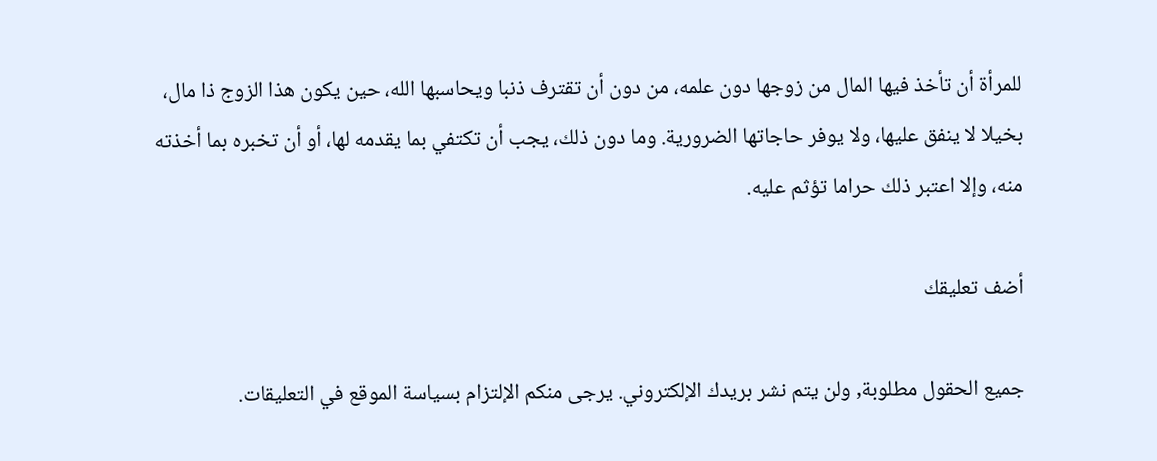للمرأة أن تأخذ فيها المال من زوجها دون علمه، من دون أن تقترف ذنبا ويحاسبها الله، حين يكون هذا الزوج ذا مال، بخيلا لا ينفق عليها، ولا يوفر حاجاتها الضرورية. وما دون ذلك، يجب أن تكتفي بما يقدمه لها، أو أن تخبره بما أخذته منه، وإلا اعتبر ذلك حراما تؤثم عليه.

أضف تعليقك

جميع الحقول مطلوبة, ولن يتم نشر بريدك الإلكتروني. يرجى منكم الإلتزام بسياسة الموقع في التعليقات.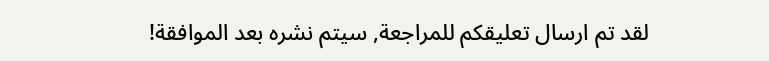لقد تم ارسال تعليقكم للمراجعة, سيتم نشره بعد الموافقة!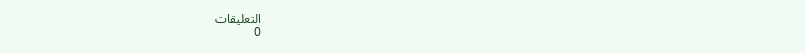التعليقات
0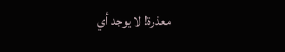معذرة! لا يوجد أي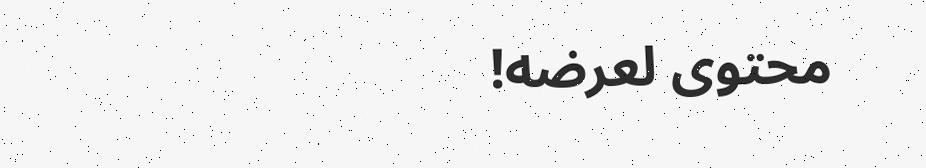محتوى لعرضه!